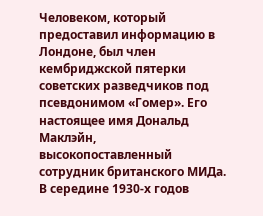Человеком, который предоставил информацию в Лондоне, был член кембриджской пятерки советских разведчиков под псевдонимом «Гомер». Его настоящее имя Дональд Маклэйн, высокопоставленный сотрудник британского МИДа. В середине 1930-х годов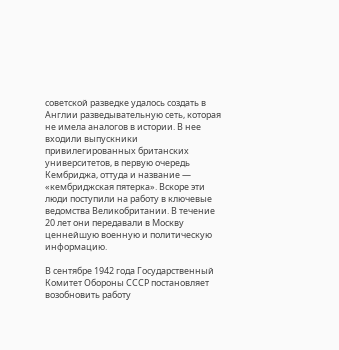советской разведке удалось создать в Англии разведывательную сеть, которая не имела аналогов в истории. В нее входили выпускники привилегированных британских университетов, в первую очередь Кембриджа, оттуда и название — «кембриджская пятерка». Вскоре эти люди поступили на работу в ключевые ведомства Великобритании. В течение 20 лет они передавали в Москву ценнейшую военную и политическую информацию.

В сентябре 1942 года Государственный Комитет Обороны СССР постановляет возобновить работу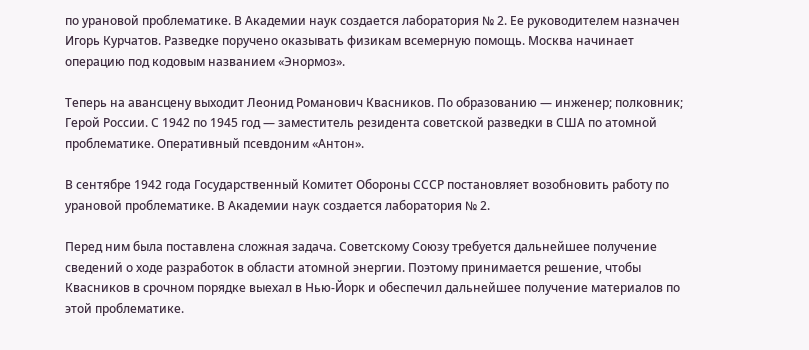по урановой проблематике. В Академии наук создается лаборатория № 2. Ее руководителем назначен Игорь Курчатов. Разведке поручено оказывать физикам всемерную помощь. Москва начинает операцию под кодовым названием «Энормоз».

Теперь на авансцену выходит Леонид Романович Квасников. По образованию — инженер; полковник; Герой России. С 1942 по 1945 год — заместитель резидента советской разведки в США по атомной проблематике. Оперативный псевдоним «Антон».

В сентябре 1942 года Государственный Комитет Обороны СССР постановляет возобновить работу по урановой проблематике. В Академии наук создается лаборатория № 2.

Перед ним была поставлена сложная задача. Советскому Союзу требуется дальнейшее получение сведений о ходе разработок в области атомной энергии. Поэтому принимается решение, чтобы Квасников в срочном порядке выехал в Нью-Йорк и обеспечил дальнейшее получение материалов по этой проблематике.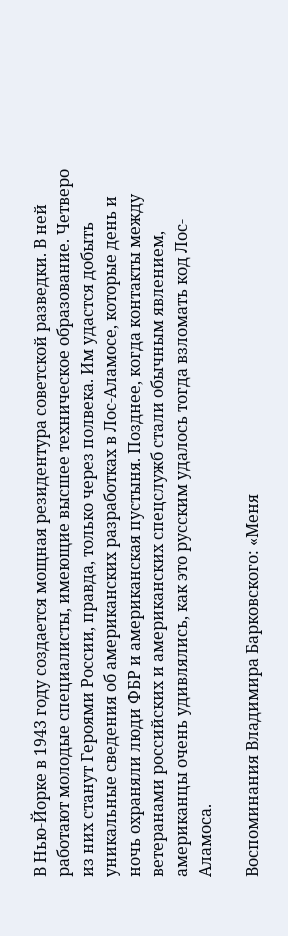В Нью-Йорке в 1943 году создается мощная резидентура советской разведки. В ней работают молодые специалисты, имеющие высшее техническое образование. Четверо из них станут Героями России, правда, только через полвека. Им удастся добыть уникальные сведения об американских разработках в Лос-Аламосе, которые день и ночь охраняли люди ФБР и американская пустыня. Позднее, когда контакты между ветеранами российских и американских спецслужб стали обычным явлением, американцы очень удивлялись, как это русским удалось тогда взломать код Лос-Аламоса.

Воспоминания Владимира Барковского: «Меня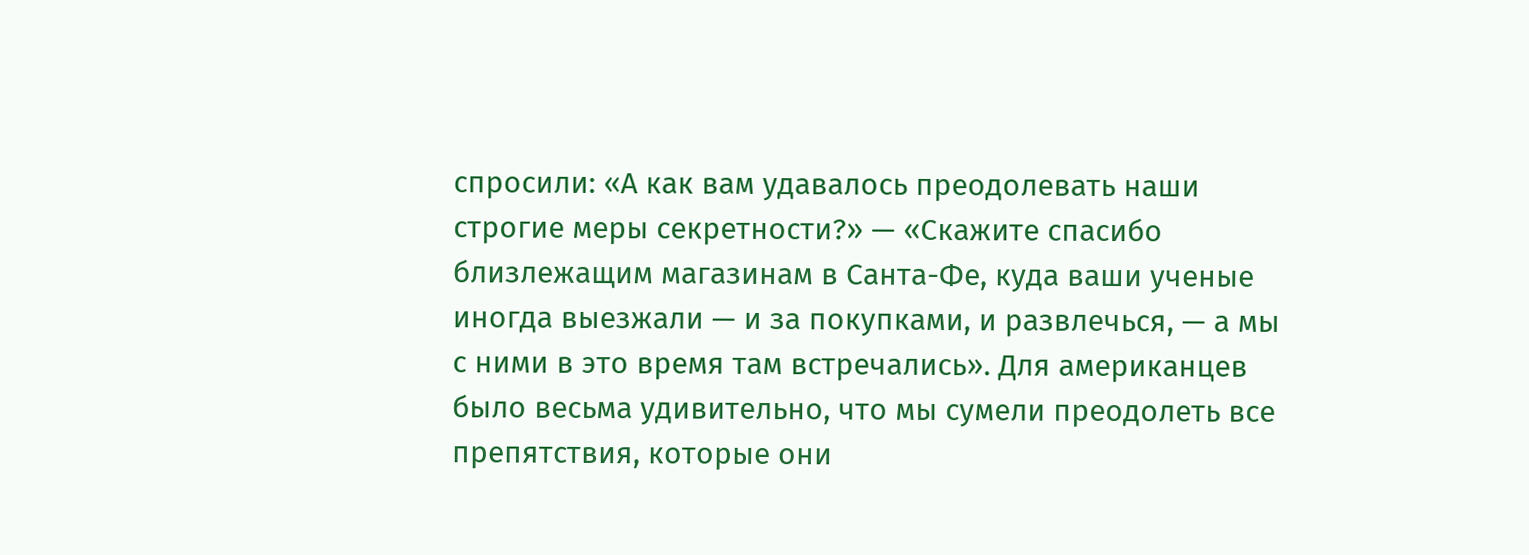спросили: «А как вам удавалось преодолевать наши строгие меры секретности?» — «Скажите спасибо близлежащим магазинам в Санта-Фе, куда ваши ученые иногда выезжали — и за покупками, и развлечься, — а мы с ними в это время там встречались». Для американцев было весьма удивительно, что мы сумели преодолеть все препятствия, которые они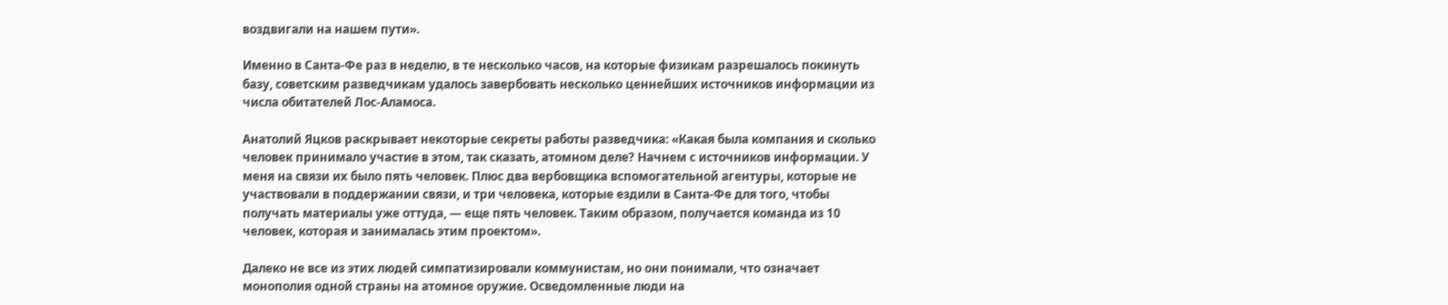воздвигали на нашем пути».

Именно в Санта-Фе раз в неделю, в те несколько часов, на которые физикам разрешалось покинуть базу, советским разведчикам удалось завербовать несколько ценнейших источников информации из числа обитателей Лос-Аламоса.

Анатолий Яцков раскрывает некоторые секреты работы разведчика: «Какая была компания и сколько человек принимало участие в этом, так сказать, атомном деле? Начнем с источников информации. У меня на связи их было пять человек. Плюс два вербовщика вспомогательной агентуры, которые не участвовали в поддержании связи, и три человека, которые ездили в Санта-Фе для того, чтобы получать материалы уже оттуда, — еще пять человек. Таким образом, получается команда из 10 человек, которая и занималась этим проектом».

Далеко не все из этих людей симпатизировали коммунистам, но они понимали, что означает монополия одной страны на атомное оружие. Осведомленные люди на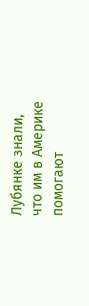Лубянке знали, что им в Америке помогают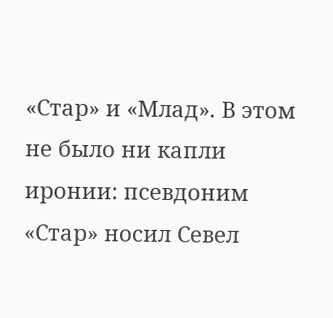«Стар» и «Млад». В этом не было ни капли иронии: псевдоним «Стар» носил Севел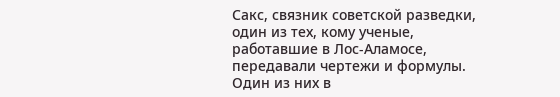Сакс, связник советской разведки, один из тех, кому ученые, работавшие в Лос-Аламосе, передавали чертежи и формулы. Один из них в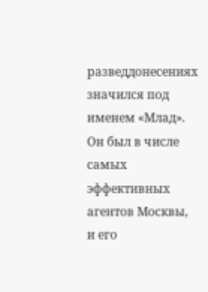разведдонесениях значился под именем «Млад». Он был в числе самых эффективных агентов Москвы, и его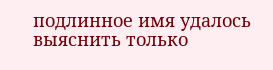подлинное имя удалось выяснить только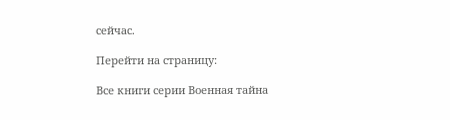сейчас.

Перейти на страницу:

Все книги серии Военная тайна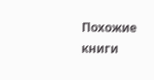Похожие книги